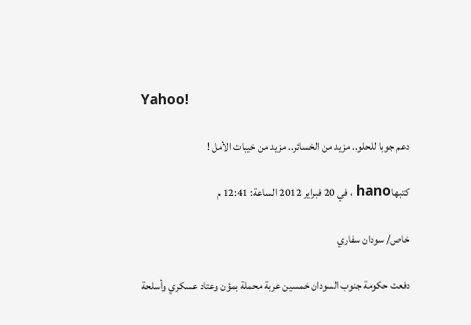Yahoo!

دعم جوبا للحلو.. مزيد من الخسائر.. مزيد من خيبات الأمل !

كتبهاhano ، في 20 فبراير 2012 الساعة: 12:41 م

خاص/ سودان سفاري

دفعت حكومة جنوب السودان خمسين عربة محملة بمؤن وعتاد عسكري وأسلحة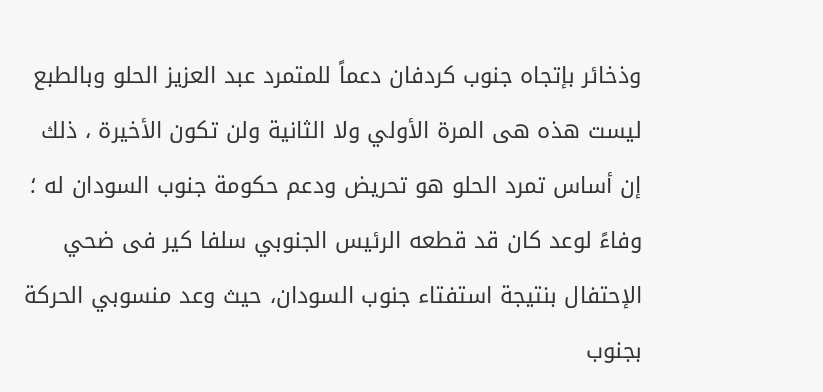وذخائر بإتجاه جنوب كردفان دعماً للمتمرد عبد العزيز الحلو وبالطبع ليست هذه هى المرة الأولي ولا الثانية ولن تكون الأخيرة ، ذلك إن أساس تمرد الحلو هو تحريض ودعم حكومة جنوب السودان له ؛ وفاءً لوعد كان قد قطعه الرئيس الجنوبي سلفا كير فى ضحي الإحتفال بنتيجة استفتاء جنوب السودان، حيث وعد منسوبي الحركة بجنوب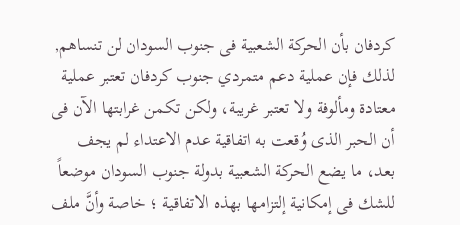كردفان بأن الحركة الشعبية فى جنوب السودان لن تنساهم, لذلك فإن عملية دعم متمردي جنوب كردفان تعتبر عملية معتادة ومألوفة ولا تعتبر غريبة، ولكن تكمن غرابتها الآن فى أن الحبر الذى وُقعت به اتفاقية عدم الاعتداء لم يجف بعد، ما يضع الحركة الشعبية بدولة جنوب السودان موضعاً للشك فى إمكانية إلتزامها بهذه الاتفاقية ؛ خاصة وأنَّ ملف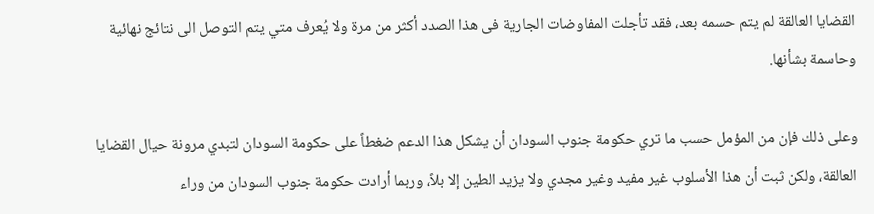القضايا العالقة لم يتم حسمه بعد، فقد تأجلت المفاوضات الجارية فى هذا الصدد أكثر من مرة ولا يُعرف متي يتم التوصل الى نتائج نهائية وحاسمة بشأنها.

وعلى ذلك فإن من المؤمل حسب ما تري حكومة جنوب السودان أن يشكل هذا الدعم ضغطاً على حكومة السودان لتبدي مرونة حيال القضايا العالقة، ولكن ثبت أن هذا الأسلوب غير مفيد وغير مجدي ولا يزيد الطين إلا بلاً، وربما أرادت حكومة جنوب السودان من وراء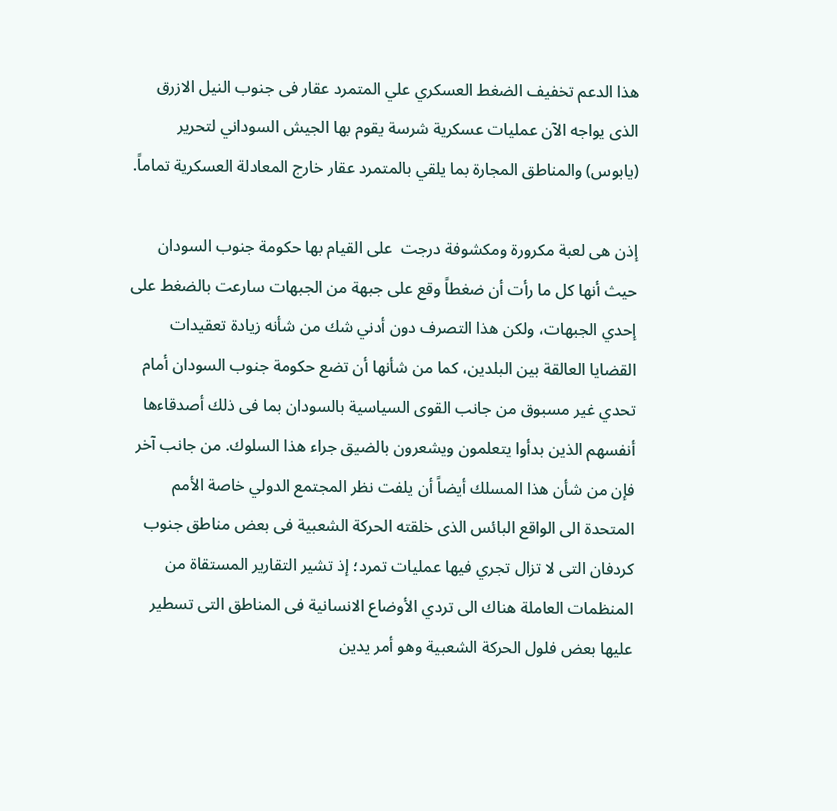هذا الدعم تخفيف الضغط العسكري علي المتمرد عقار فى جنوب النيل الازرق الذى يواجه الآن عمليات عسكرية شرسة يقوم بها الجيش السوداني لتحرير (يابوس) والمناطق المجارة بما يلقي بالمتمرد عقار خارج المعادلة العسكرية تماماً.

إذن هى لعبة مكرورة ومكشوفة درجت  على القيام بها حكومة جنوب السودان حيث أنها كل ما رأت أن ضغطاً وقع على جبهة من الجبهات سارعت بالضغط على إحدي الجبهات، ولكن هذا التصرف دون أدني شك من شأنه زيادة تعقيدات القضايا العالقة بين البلدين، كما من شأنها أن تضع حكومة جنوب السودان أمام تحدي غير مسبوق من جانب القوى السياسية بالسودان بما فى ذلك أصدقاءها أنفسهم الذين بدأوا يتعلمون ويشعرون بالضيق جراء هذا السلوك. من جانب آخر فإن من شأن هذا المسلك أيضاً أن يلفت نظر المجتمع الدولي خاصة الأمم المتحدة الى الواقع البائس الذى خلقته الحركة الشعبية فى بعض مناطق جنوب كردفان التى لا تزال تجري فيها عمليات تمرد؛ إذ تشير التقارير المستقاة من المنظمات العاملة هناك الى تردي الأوضاع الانسانية فى المناطق التى تسطير عليها بعض فلول الحركة الشعبية وهو أمر يدين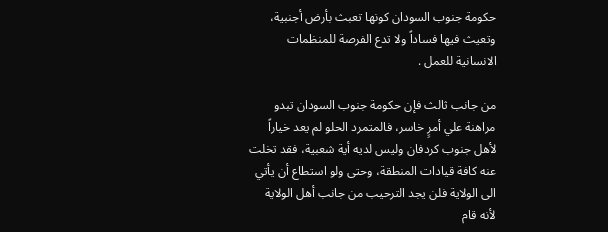حكومة جنوب السودان كونها تعبث بأرض أجنبية، وتعيث فيها فساداً ولا تدع الفرصة للمنظمات الانسانية للعمل .

من جانب ثالث فإن حكومة جنوب السودان تبدو مراهنة علي أمرٍ خاسر، فالمتمرد الحلو لم يعد خياراً لأهل جنوب كردفان وليس لديه أية شعبية، فقد تخلت عنه كافة قيادات المنطقة، وحتى ولو استطاع أن يأتي الى الولاية فلن يجد الترحيب من جانب أهل الولاية لأنه قام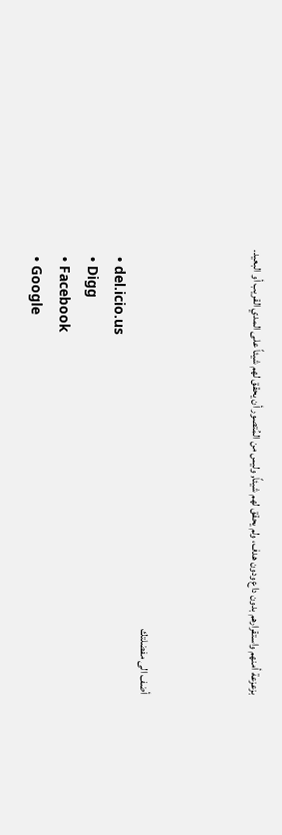بزعزعة أمنهم واستقرارهم بدون داع ودون هدف، ولم يحقق لهم شيئاً, وليس من المُتصور أن يحقق لهم شيئاً على المدي القريب أو البعيد.



أضف الى مفضلتك
  • del.icio.us
  • Digg
  • Facebook
  • Google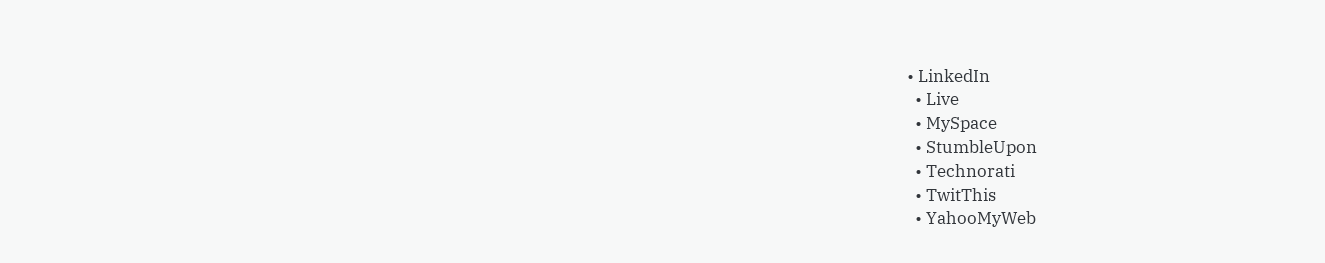• LinkedIn
  • Live
  • MySpace
  • StumbleUpon
  • Technorati
  • TwitThis
  • YahooMyWeb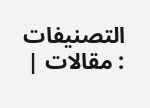التصنيفات : مقالات |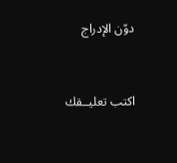دوّن الإدراج


اكتب تعليــقك